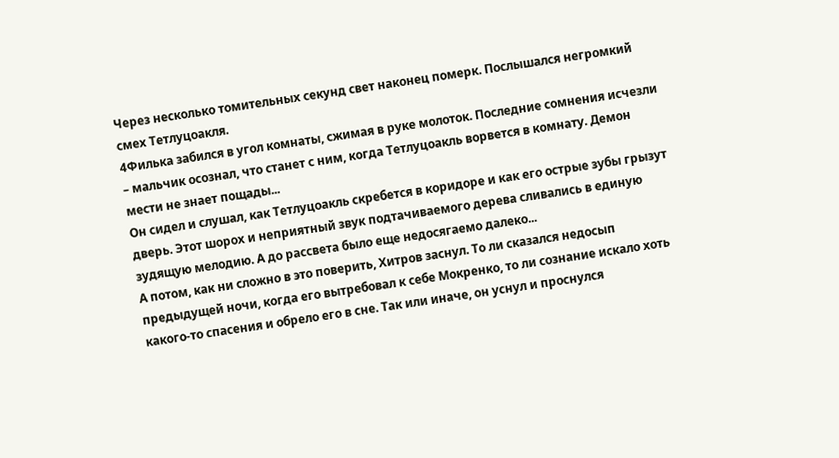Через несколько томительных секунд свет наконец померк. Послышался негромкий смех Тетлуцоакля.
4Филька забился в угол комнаты, сжимая в руке молоток. Последние сомнения исчезли – мальчик осознал, что станет с ним, когда Тетлуцоакль ворвется в комнату. Демон мести не знает пощады...
Он сидел и слушал, как Тетлуцоакль скребется в коридоре и как его острые зубы грызут дверь. Этот шорох и неприятный звук подтачиваемого дерева сливались в единую зудящую мелодию. А до рассвета было еще недосягаемо далеко...
А потом, как ни сложно в это поверить, Хитров заснул. То ли сказался недосып предыдущей ночи, когда его вытребовал к себе Мокренко, то ли сознание искало хоть какого-то спасения и обрело его в сне. Так или иначе, он уснул и проснулся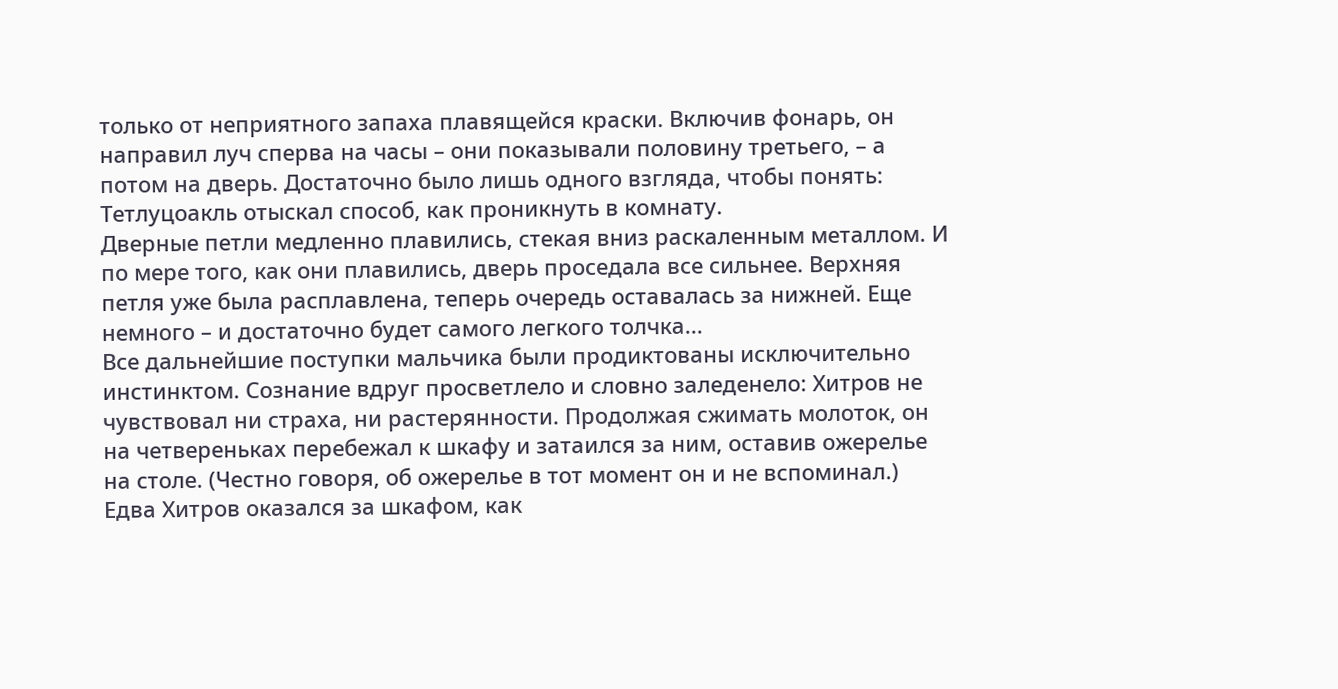только от неприятного запаха плавящейся краски. Включив фонарь, он направил луч сперва на часы – они показывали половину третьего, – а потом на дверь. Достаточно было лишь одного взгляда, чтобы понять: Тетлуцоакль отыскал способ, как проникнуть в комнату.
Дверные петли медленно плавились, стекая вниз раскаленным металлом. И по мере того, как они плавились, дверь проседала все сильнее. Верхняя петля уже была расплавлена, теперь очередь оставалась за нижней. Еще немного – и достаточно будет самого легкого толчка...
Все дальнейшие поступки мальчика были продиктованы исключительно инстинктом. Сознание вдруг просветлело и словно заледенело: Хитров не чувствовал ни страха, ни растерянности. Продолжая сжимать молоток, он на четвереньках перебежал к шкафу и затаился за ним, оставив ожерелье на столе. (Честно говоря, об ожерелье в тот момент он и не вспоминал.) Едва Хитров оказался за шкафом, как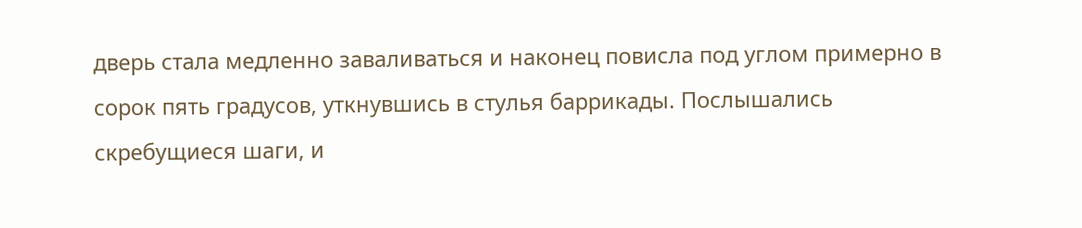дверь стала медленно заваливаться и наконец повисла под углом примерно в сорок пять градусов, уткнувшись в стулья баррикады. Послышались скребущиеся шаги, и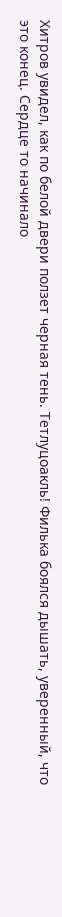Хитров увидел, как по белой двери ползет черная тень. Тетлуцоакль! Филька боялся дышать, уверенный, что это конец. Сердце то начинало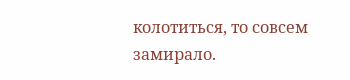колотиться, то совсем замирало.